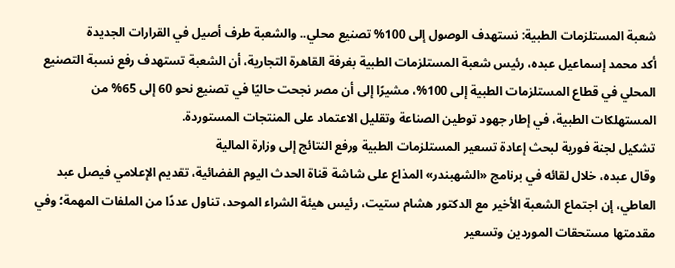شعبة المستلزمات الطبية: نستهدف الوصول إلى 100% تصنيع محلي.. والشعبة طرف أصيل في القرارات الجديدة
أكد محمد إسماعيل عبده، رئيس شعبة المستلزمات الطبية بغرفة القاهرة التجارية، أن الشعبة تستهدف رفع نسبة التصنيع المحلي في قطاع المستلزمات الطبية إلى 100%، مشيرًا إلى أن مصر نجحت حاليًا في تصنيع نحو 60 إلى 65% من المستهلكات الطبية، في إطار جهود توطين الصناعة وتقليل الاعتماد على المنتجات المستوردة.
تشكيل لجنة فورية لبحث إعادة تسعير المستلزمات الطبية ورفع النتائج إلى وزارة المالية
وقال عبده، خلال لقائه في برنامج «الشهبندر» المذاع على شاشة قناة الحدث اليوم الفضائية، تقديم الإعلامي فيصل عبد العاطي، إن اجتماع الشعبة الأخير مع الدكتور هشام ستيت، رئيس هيئة الشراء الموحد، تناول عددًا من الملفات المهمة؛ وفي مقدمتها مستحقات الموردين وتسعير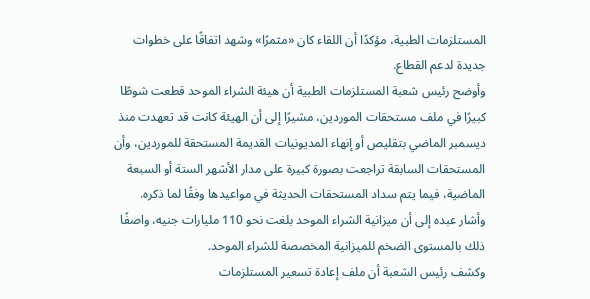المستلزمات الطبية، مؤكدًا أن اللقاء كان «مثمرًا» وشهد اتفاقًا على خطوات جديدة لدعم القطاع.
وأوضح رئيس شعبة المستلزمات الطبية أن هيئة الشراء الموحد قطعت شوطًا كبيرًا في ملف مستحقات الموردين، مشيرًا إلى أن الهيئة كانت قد تعهدت منذ ديسمبر الماضي بتقليص أو إنهاء المديونيات القديمة المستحقة للموردين، وأن المستحقات السابقة تراجعت بصورة كبيرة على مدار الأشهر الستة أو السبعة الماضية، فيما يتم سداد المستحقات الحديثة في مواعيدها وفقًا لما ذكره.
وأشار عبده إلى أن ميزانية الشراء الموحد بلغت نحو 110 مليارات جنيه، واصفًا ذلك بالمستوى الضخم للميزانية المخصصة للشراء الموحد.
وكشف رئيس الشعبة أن ملف إعادة تسعير المستلزمات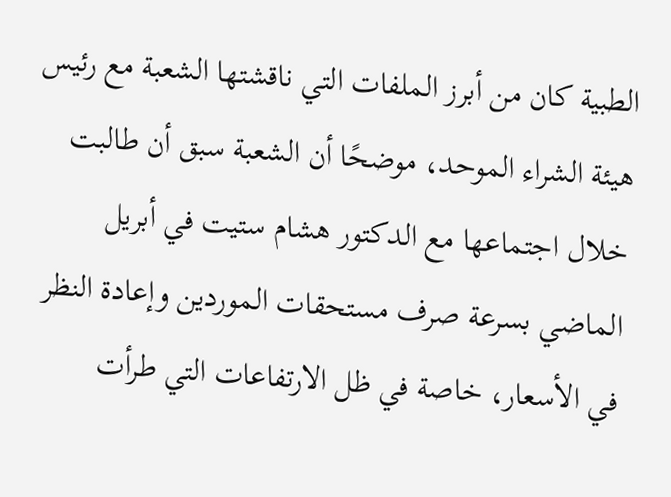الطبية كان من أبرز الملفات التي ناقشتها الشعبة مع رئيس هيئة الشراء الموحد، موضحًا أن الشعبة سبق أن طالبت خلال اجتماعها مع الدكتور هشام ستيت في أبريل الماضي بسرعة صرف مستحقات الموردين وإعادة النظر في الأسعار، خاصة في ظل الارتفاعات التي طرأت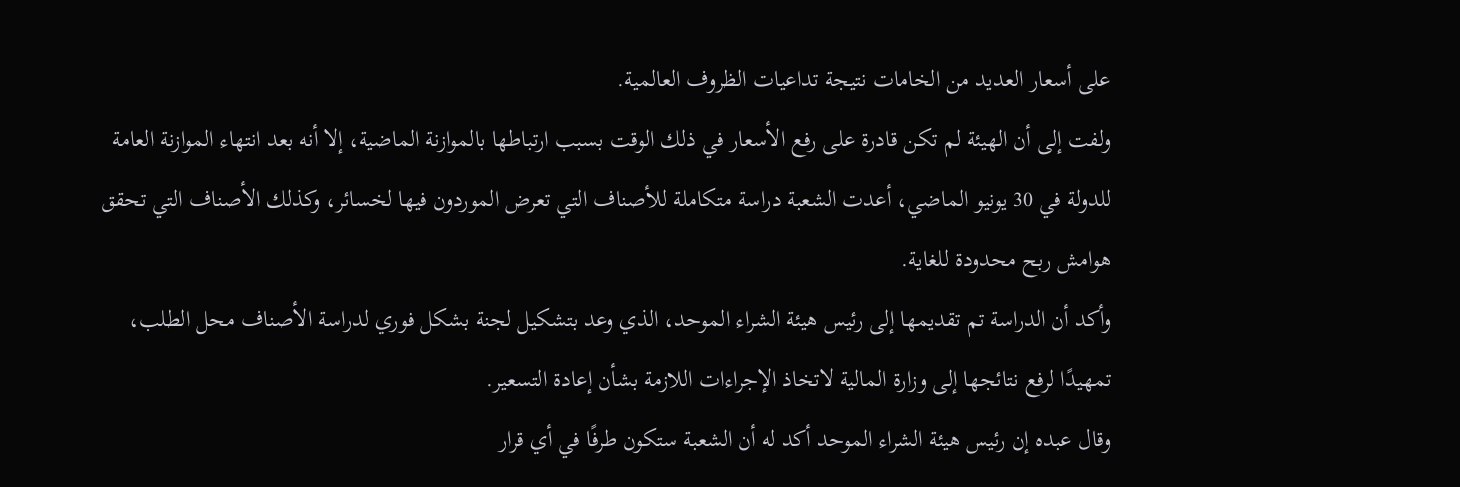على أسعار العديد من الخامات نتيجة تداعيات الظروف العالمية.
ولفت إلى أن الهيئة لم تكن قادرة على رفع الأسعار في ذلك الوقت بسبب ارتباطها بالموازنة الماضية، إلا أنه بعد انتهاء الموازنة العامة للدولة في 30 يونيو الماضي، أعدت الشعبة دراسة متكاملة للأصناف التي تعرض الموردون فيها لخسائر، وكذلك الأصناف التي تحقق هوامش ربح محدودة للغاية.
وأكد أن الدراسة تم تقديمها إلى رئيس هيئة الشراء الموحد، الذي وعد بتشكيل لجنة بشكل فوري لدراسة الأصناف محل الطلب، تمهيدًا لرفع نتائجها إلى وزارة المالية لاتخاذ الإجراءات اللازمة بشأن إعادة التسعير.
وقال عبده إن رئيس هيئة الشراء الموحد أكد له أن الشعبة ستكون طرفًا في أي قرار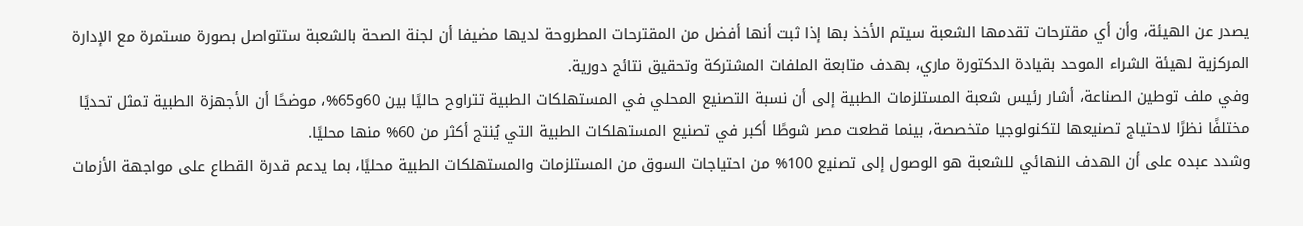يصدر عن الهيئة، وأن أي مقترحات تقدمها الشعبة سيتم الأخذ بها إذا ثبت أنها أفضل من المقترحات المطروحة لديها مضيفا أن لجنة الصحة بالشعبة ستتواصل بصورة مستمرة مع الإدارة المركزية لهيئة الشراء الموحد بقيادة الدكتورة ماري، بهدف متابعة الملفات المشتركة وتحقيق نتائج دورية.
وفي ملف توطين الصناعة، أشار رئيس شعبة المستلزمات الطبية إلى أن نسبة التصنيع المحلي في المستهلكات الطبية تتراوح حاليًا بين 60و65%، موضحًا أن الأجهزة الطبية تمثل تحديًا مختلفًا نظرًا لاحتياج تصنيعها لتكنولوجيا متخصصة، بينما قطعت مصر شوطًا أكبر في تصنيع المستهلكات الطبية التي يُنتج أكثر من 60% منها محليًا.
وشدد عبده على أن الهدف النهائي للشعبة هو الوصول إلى تصنيع 100% من احتياجات السوق من المستلزمات والمستهلكات الطبية محليًا، بما يدعم قدرة القطاع على مواجهة الأزمات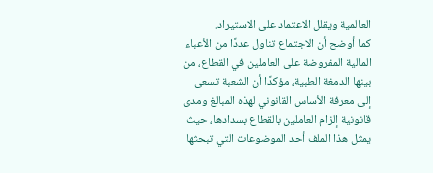العالمية ويقلل الاعتماد على الاستيراد.
كما أوضح أن الاجتماع تناول عددًا من الأعباء المالية المفروضة على العاملين في القطاع، من بينها الدمغة الطبية، مؤكدًا أن الشعبة تسعى إلى معرفة الأساس القانوني لهذه المبالغ ومدى قانونية إلزام العاملين بالقطاع بسدادها، حيث يمثل هذا الملف أحد الموضوعات التي تبحثها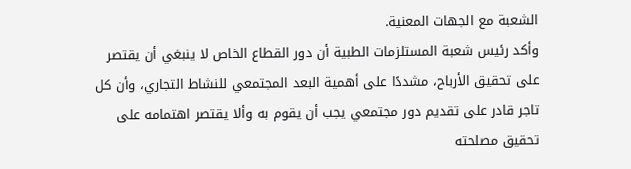الشعبة مع الجهات المعنية.
وأكد رئيس شعبة المستلزمات الطبية أن دور القطاع الخاص لا ينبغي أن يقتصر على تحقيق الأرباح، مشددًا على أهمية البعد المجتمعي للنشاط التجاري، وأن كل تاجر قادر على تقديم دور مجتمعي يجب أن يقوم به وألا يقتصر اهتمامه على تحقيق مصلحته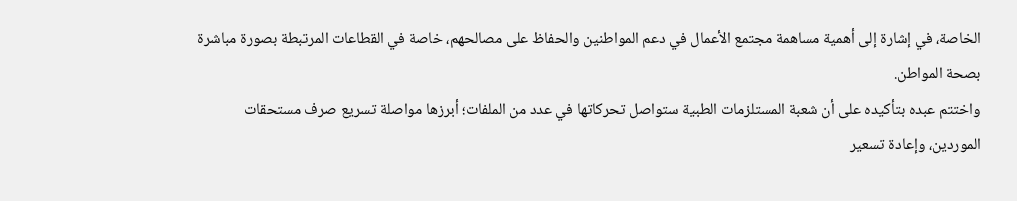الخاصة، في إشارة إلى أهمية مساهمة مجتمع الأعمال في دعم المواطنين والحفاظ على مصالحهم، خاصة في القطاعات المرتبطة بصورة مباشرة بصحة المواطن.
واختتم عبده بتأكيده على أن شعبة المستلزمات الطبية ستواصل تحركاتها في عدد من الملفات؛ أبرزها مواصلة تسريع صرف مستحقات الموردين، وإعادة تسعير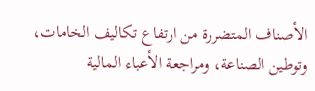الأصناف المتضررة من ارتفاع تكاليف الخامات، وتوطين الصناعة، ومراجعة الأعباء المالية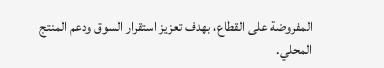المفروضة على القطاع، بهدف تعزيز استقرار السوق ودعم المنتج المحلي.